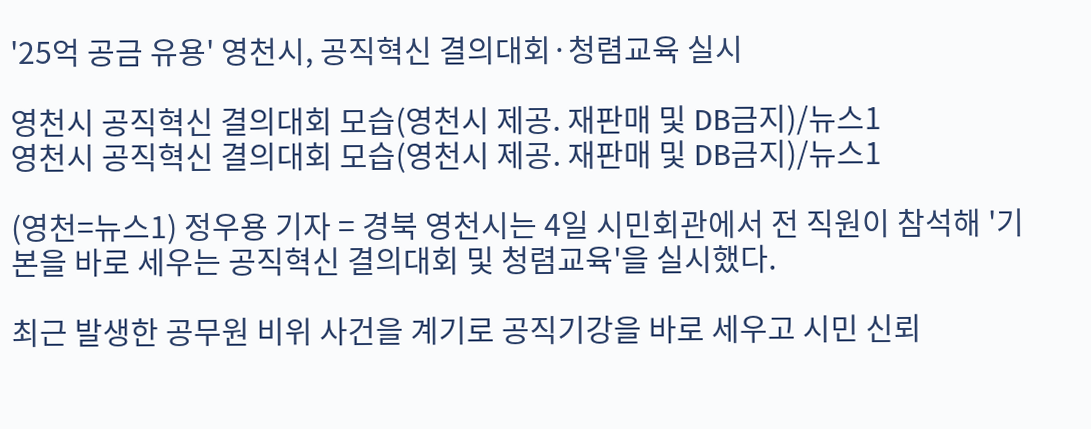'25억 공금 유용' 영천시, 공직혁신 결의대회·청렴교육 실시

영천시 공직혁신 결의대회 모습(영천시 제공. 재판매 및 DB금지)/뉴스1
영천시 공직혁신 결의대회 모습(영천시 제공. 재판매 및 DB금지)/뉴스1

(영천=뉴스1) 정우용 기자 = 경북 영천시는 4일 시민회관에서 전 직원이 참석해 '기본을 바로 세우는 공직혁신 결의대회 및 청렴교육'을 실시했다.

최근 발생한 공무원 비위 사건을 계기로 공직기강을 바로 세우고 시민 신뢰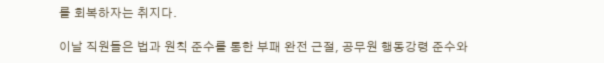를 회복하자는 취지다.

이날 직원들은 법과 원칙 준수를 통한 부패 완전 근절, 공무원 행동강령 준수와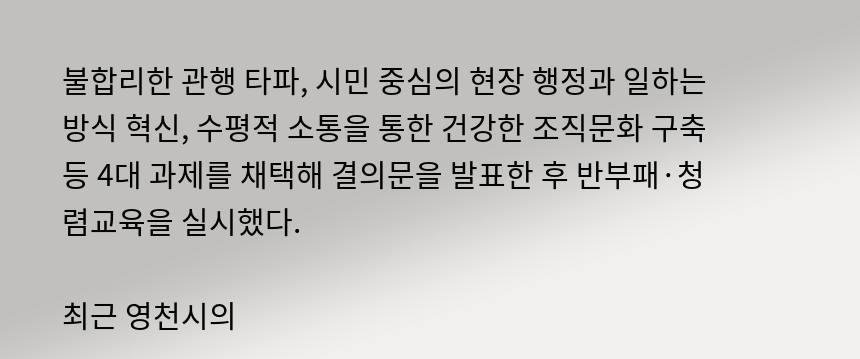불합리한 관행 타파, 시민 중심의 현장 행정과 일하는 방식 혁신, 수평적 소통을 통한 건강한 조직문화 구축 등 4대 과제를 채택해 결의문을 발표한 후 반부패·청렴교육을 실시했다.

최근 영천시의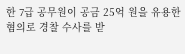한 7급 공무원이 공금 25억 원을 유용한 혐의로 경찰 수사를 받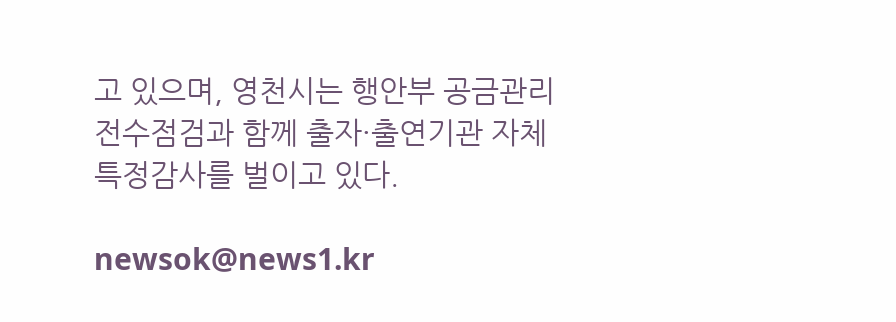고 있으며, 영천시는 행안부 공금관리 전수점검과 함께 출자·출연기관 자체 특정감사를 벌이고 있다.

newsok@news1.kr